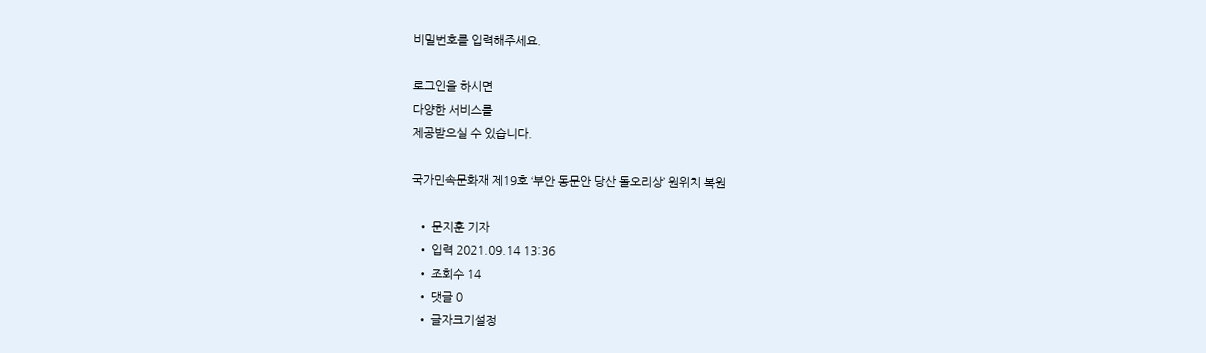비밀번호를 입력해주세요.

로그인을 하시면
다양한 서비스를
제공받으실 수 있습니다.

국가민속문화재 제19호 ‘부안 동문안 당산 돌오리상’ 원위치 복원

  • 문지훈 기자
  • 입력 2021.09.14 13:36
  • 조회수 14
  • 댓글 0
  • 글자크기설정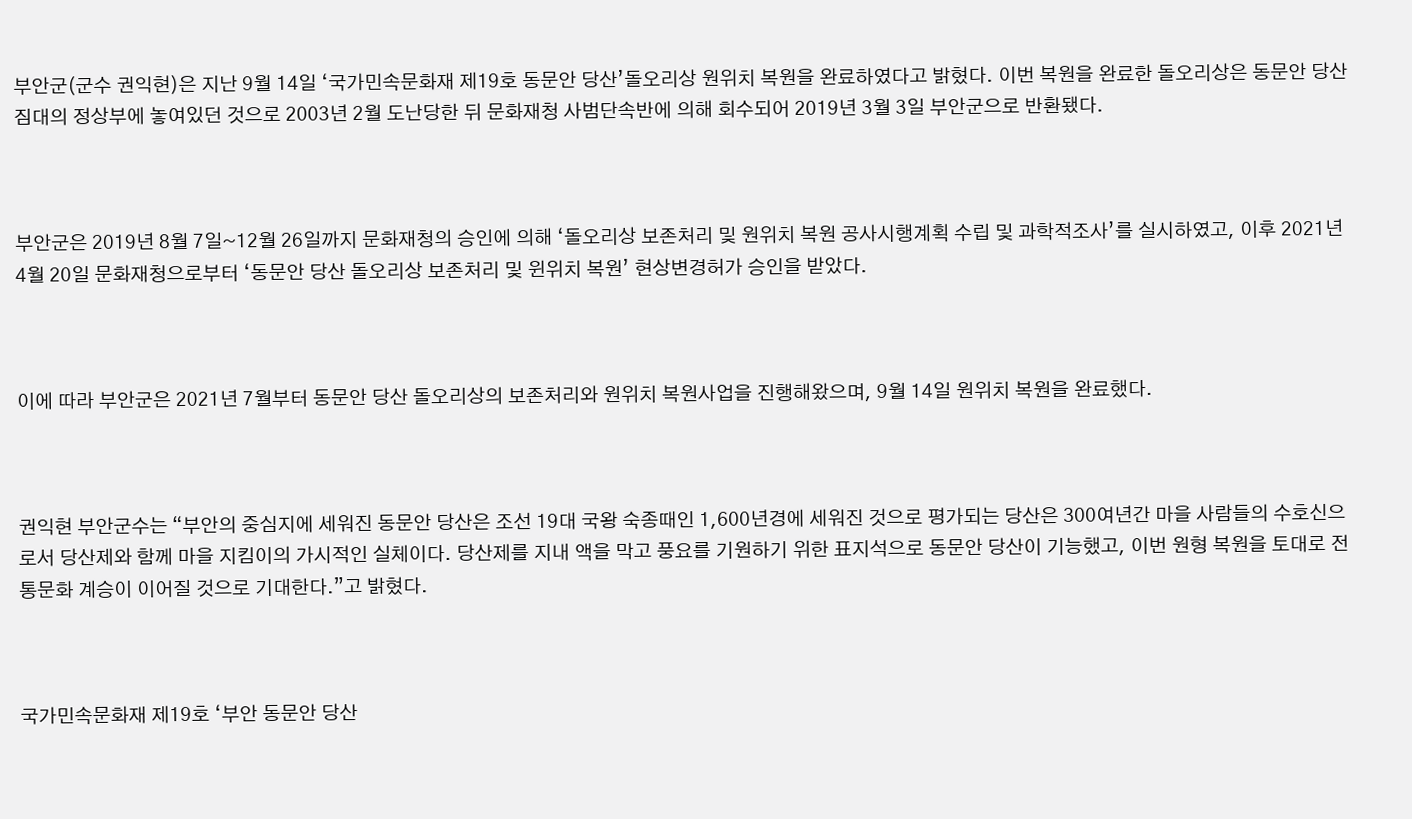부안군(군수 권익현)은 지난 9월 14일 ‘국가민속문화재 제19호 동문안 당산’돌오리상 원위치 복원을 완료하였다고 밝혔다. 이번 복원을 완료한 돌오리상은 동문안 당산 짐대의 정상부에 놓여있던 것으로 2003년 2월 도난당한 뒤 문화재청 사범단속반에 의해 회수되어 2019년 3월 3일 부안군으로 반환됐다.



부안군은 2019년 8월 7일~12월 26일까지 문화재청의 승인에 의해 ‘돌오리상 보존처리 및 원위치 복원 공사시행계획 수립 및 과학적조사’를 실시하였고, 이후 2021년 4월 20일 문화재청으로부터 ‘동문안 당산 돌오리상 보존처리 및 윈위치 복원’ 현상변경허가 승인을 받았다.



이에 따라 부안군은 2021년 7월부터 동문안 당산 돌오리상의 보존처리와 원위치 복원사업을 진행해왔으며, 9월 14일 원위치 복원을 완료했다.



권익현 부안군수는 “부안의 중심지에 세워진 동문안 당산은 조선 19대 국왕 숙종때인 1,600년경에 세워진 것으로 평가되는 당산은 300여년간 마을 사람들의 수호신으로서 당산제와 함께 마을 지킴이의 가시적인 실체이다. 당산제를 지내 액을 막고 풍요를 기원하기 위한 표지석으로 동문안 당산이 기능했고, 이번 원형 복원을 토대로 전통문화 계승이 이어질 것으로 기대한다.”고 밝혔다.



국가민속문화재 제19호 ‘부안 동문안 당산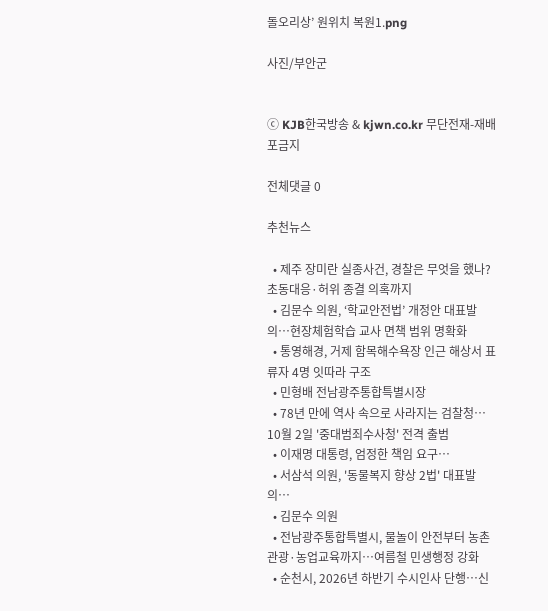돌오리상’ 원위치 복원1.png

사진/부안군


ⓒ KJB한국방송 & kjwn.co.kr 무단전재-재배포금지

전체댓글 0

추천뉴스

  • 제주 장미란 실종사건, 경찰은 무엇을 했나? 초동대응·허위 종결 의혹까지
  • 김문수 의원, ‘학교안전법’ 개정안 대표발의…현장체험학습 교사 면책 범위 명확화
  • 통영해경, 거제 함목해수욕장 인근 해상서 표류자 4명 잇따라 구조
  • 민형배 전남광주통합특별시장
  • 78년 만에 역사 속으로 사라지는 검찰청… 10월 2일 '중대범죄수사청' 전격 출범
  • 이재명 대통령, 엄정한 책임 요구…
  • 서삼석 의원, '동물복지 향상 2법' 대표발의…
  • 김문수 의원
  • 전남광주통합특별시, 물놀이 안전부터 농촌관광·농업교육까지…여름철 민생행정 강화
  • 순천시, 2026년 하반기 수시인사 단행…신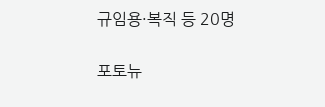규임용·복직 등 20명

포토뉴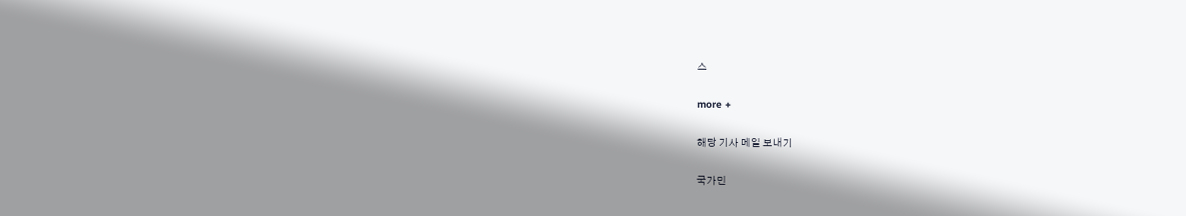스

more +

해당 기사 메일 보내기

국가민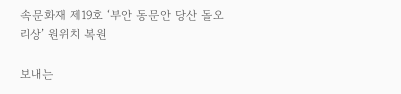속문화재 제19호 ‘부안 동문안 당산 돌오리상’ 원위치 복원

보내는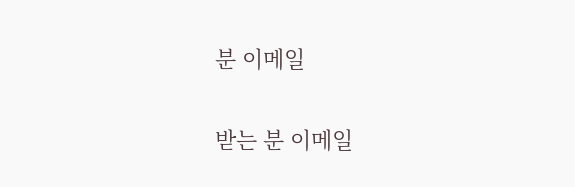분 이메일

받는 분 이메일